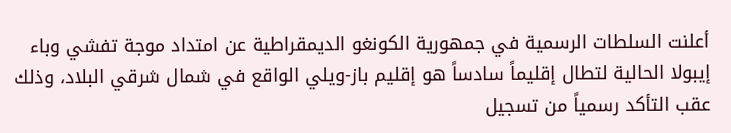أعلنت السلطات الرسمية في جمهورية الكونغو الديمقراطية عن امتداد موجة تفشي وباء إيبولا الحالية لتطال إقليماً سادساً هو إقليم باز-ويلي الواقع في شمال شرقي البلاد، وذلك عقب التأكد رسمياً من تسجيل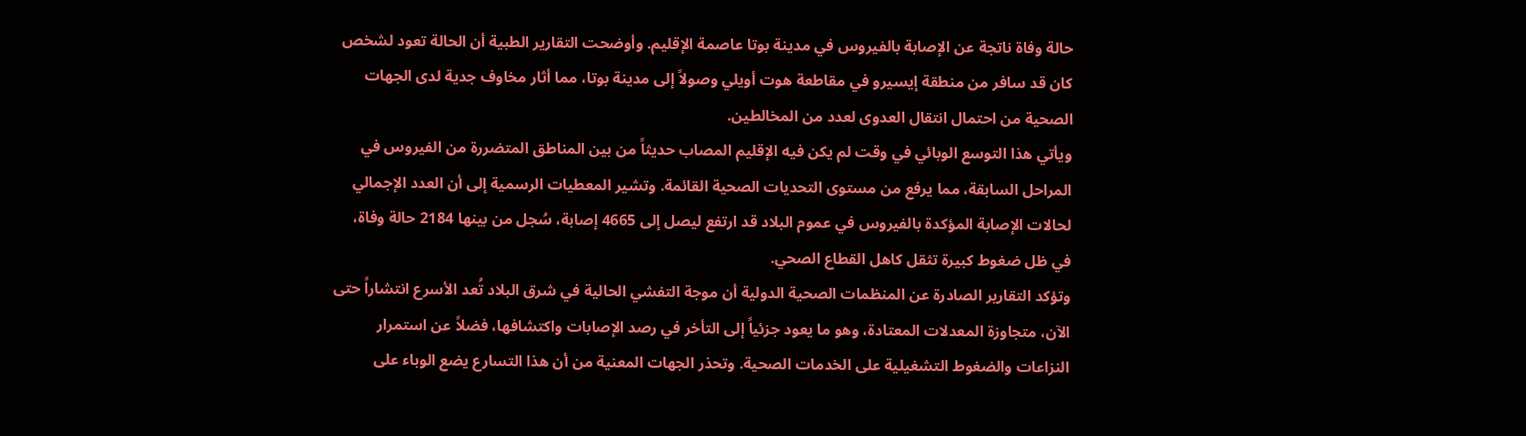حالة وفاة ناتجة عن الإصابة بالفيروس في مدينة بوتا عاصمة الإقليم. وأوضحت التقارير الطبية أن الحالة تعود لشخص كان قد سافر من منطقة إيسيرو في مقاطعة هوت أويلي وصولاً إلى مدينة بوتا، مما أثار مخاوف جدية لدى الجهات الصحية من احتمال انتقال العدوى لعدد من المخالطين.
ويأتي هذا التوسع الوبائي في وقت لم يكن فيه الإقليم المصاب حديثاً من بين المناطق المتضررة من الفيروس في المراحل السابقة، مما يرفع من مستوى التحديات الصحية القائمة. وتشير المعطيات الرسمية إلى أن العدد الإجمالي لحالات الإصابة المؤكدة بالفيروس في عموم البلاد قد ارتفع ليصل إلى 4665 إصابة، سُجل من بينها 2184 حالة وفاة، في ظل ضغوط كبيرة تثقل كاهل القطاع الصحي.
وتؤكد التقارير الصادرة عن المنظمات الصحية الدولية أن موجة التفشي الحالية في شرق البلاد تُعد الأسرع انتشاراً حتى الآن، متجاوزة المعدلات المعتادة، وهو ما يعود جزئياً إلى التأخر في رصد الإصابات واكتشافها، فضلاً عن استمرار النزاعات والضغوط التشغيلية على الخدمات الصحية. وتحذر الجهات المعنية من أن هذا التسارع يضع الوباء على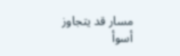مسار قد يتجاوز أسوأ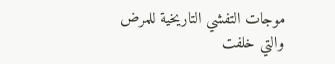موجات التفشي التاريخية للمرض والتي خلفت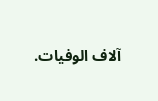آلاف الوفيات.